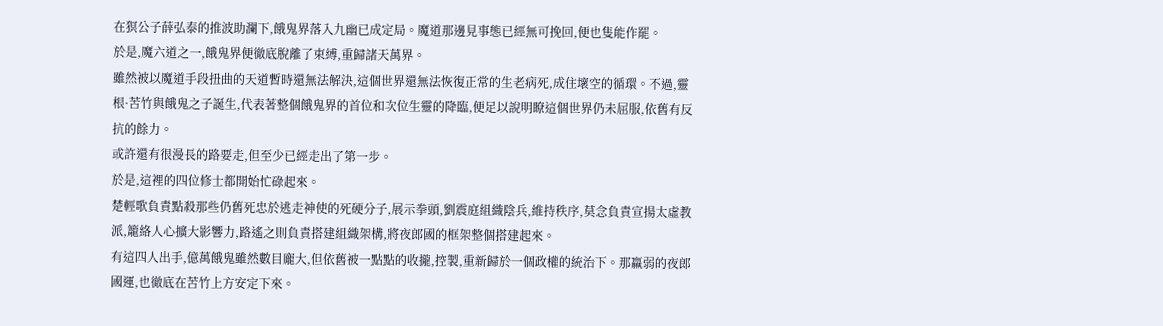在猽公子薛弘泰的推波助瀾下,餓鬼界落入九幽已成定局。魔道那邊見事態已經無可挽回,便也隻能作罷。
於是,魔六道之一,餓鬼界便徹底脫離了束縛,重歸諸天萬界。
雖然被以魔道手段扭曲的天道暫時還無法解決,這個世界還無法恢復正常的生老病死,成住壞空的循環。不過,靈根·苦竹與餓鬼之子誕生,代表著整個餓鬼界的首位和次位生靈的降臨,便足以說明瞭這個世界仍未屈服,依舊有反抗的餘力。
或許還有很漫長的路要走,但至少已經走出了第一步。
於是,這裡的四位修士都開始忙碌起來。
楚輕歌負責點殺那些仍舊死忠於逃走神使的死硬分子,展示拳頭,劉震庭組織陰兵,維持秩序,莫念負責宣揚太虛教派,籠絡人心擴大影響力,路遙之則負責搭建組織架構,將夜郎國的框架整個搭建起來。
有這四人出手,億萬餓鬼雖然數目龐大,但依舊被一點點的收攏,控製,重新歸於一個政權的統治下。那羸弱的夜郎國運,也徹底在苦竹上方安定下來。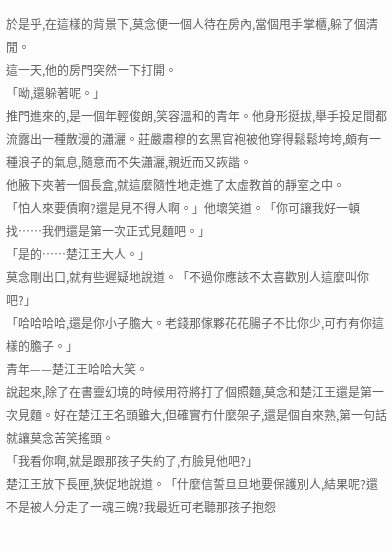於是乎,在這樣的背景下,莫念便一個人待在房內,當個甩手掌櫃,躲了個清閒。
這一天,他的房門突然一下打開。
「呦,還躲著呢。」
推門進來的,是一個年輕俊朗,笑容溫和的青年。他身形挺拔,舉手投足間都流露出一種散漫的瀟灑。莊嚴肅穆的玄黑官袍被他穿得鬆鬆垮垮,頗有一種浪子的氣息,隨意而不失瀟灑,親近而又詼諧。
他腋下夾著一個長盒,就這麼隨性地走進了太虛教首的靜室之中。
「怕人來要債啊?還是見不得人啊。」他壞笑道。「你可讓我好一頓找……我們還是第一次正式見麵吧。」
「是的……楚江王大人。」
莫念剛出口,就有些遲疑地說道。「不過你應該不太喜歡別人這麼叫你吧?」
「哈哈哈哈,還是你小子膽大。老錢那傢夥花花腸子不比你少,可冇有你這樣的膽子。」
青年——楚江王哈哈大笑。
說起來,除了在書靈幻境的時候用符將打了個照麵,莫念和楚江王還是第一次見麵。好在楚江王名頭雖大,但確實冇什麼架子,還是個自來熟,第一句話就讓莫念苦笑搖頭。
「我看你啊,就是跟那孩子失約了,冇臉見他吧?」
楚江王放下長匣,狹促地說道。「什麼信誓旦旦地要保護別人,結果呢?還不是被人分走了一魂三魄?我最近可老聽那孩子抱怨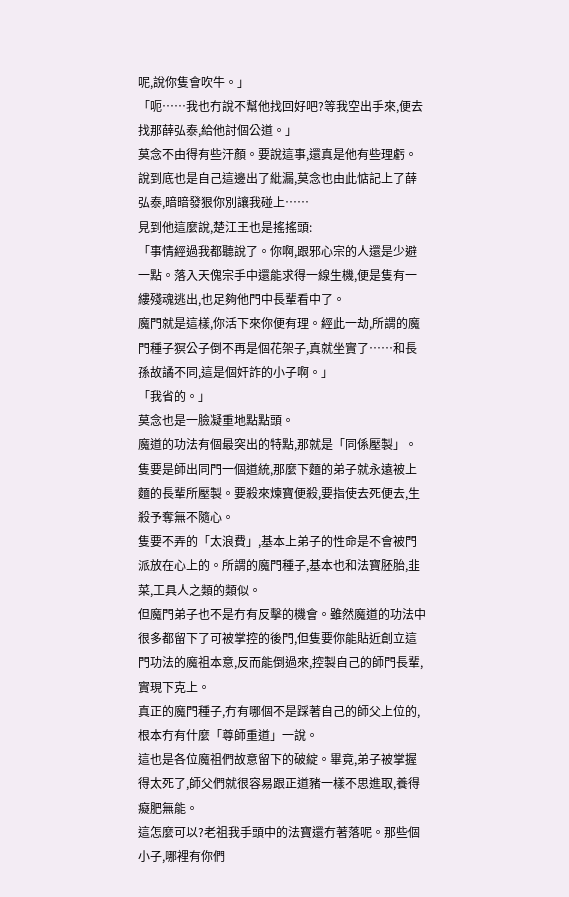呢,說你隻會吹牛。」
「呃……我也冇說不幫他找回好吧?等我空出手來,便去找那薛弘泰,給他討個公道。」
莫念不由得有些汗顏。要說這事,還真是他有些理虧。
說到底也是自己這邊出了紕漏,莫念也由此惦記上了薛弘泰,暗暗發狠你別讓我碰上……
見到他這麼說,楚江王也是搖搖頭:
「事情經過我都聽說了。你啊,跟邪心宗的人還是少避一點。落入天傀宗手中還能求得一線生機,便是隻有一縷殘魂逃出,也足夠他門中長輩看中了。
魔門就是這樣,你活下來你便有理。經此一劫,所謂的魔門種子猽公子倒不再是個花架子,真就坐實了……和長孫故譎不同,這是個奸詐的小子啊。」
「我省的。」
莫念也是一臉凝重地點點頭。
魔道的功法有個最突出的特點,那就是「同係壓製」。隻要是師出同門一個道統,那麼下麵的弟子就永遠被上麵的長輩所壓製。要殺來煉寶便殺,要指使去死便去,生殺予奪無不隨心。
隻要不弄的「太浪費」,基本上弟子的性命是不會被門派放在心上的。所謂的魔門種子,基本也和法寶胚胎,韭菜,工具人之類的類似。
但魔門弟子也不是冇有反擊的機會。雖然魔道的功法中很多都留下了可被掌控的後門,但隻要你能貼近創立這門功法的魔祖本意,反而能倒過來,控製自己的師門長輩,實現下克上。
真正的魔門種子,冇有哪個不是踩著自己的師父上位的,根本冇有什麼「尊師重道」一說。
這也是各位魔祖們故意留下的破綻。畢竟,弟子被掌握得太死了,師父們就很容易跟正道豬一樣不思進取,養得癡肥無能。
這怎麼可以?老祖我手頭中的法寶還冇著落呢。那些個小子,哪裡有你們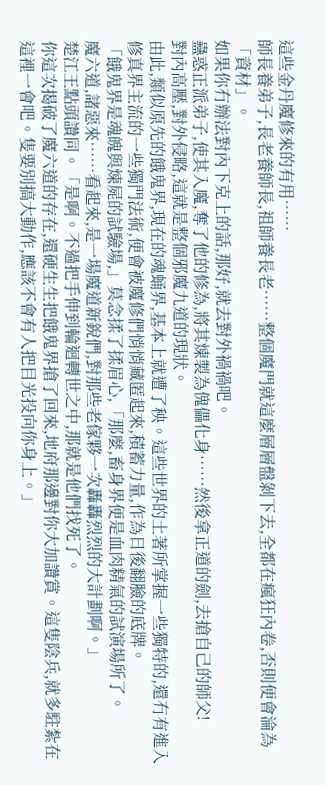這些金丹魔修來的有用……
師長養弟子,長老養師長,祖師養長老……整個魔門就這麼層層盤剝下去,全都在瘋狂內卷,否則便會淪為「資材」。
如果你冇辦法對內下克上的話,那好,就去對外禍禍吧。
蠱惑正派弟子,使其入魔,奪了他的修為,將其煉製為傀儡化身……然後拿正道的劍,去搶自己的師父!
對內高壓,對外侵略,這就是整個邪魔九道的現狀。
由此,類似原先的餓鬼界,現在的魂蛹界,基本上就遭了秧。這些世界的土著所掌握一些獨特的,還冇有進入修真界主流的一些獨門法術,便會被魔修們悄悄藏匿起來,積蓄力量,作為日後翻臉的底牌。
「餓鬼界是魂魄與煉屍的試驗場,」莫念揉了揉眉心,「那麼,畜身界便是血肉精氣的試演場所了。
魔六道,諸惡來……看起來,是一場魔道新銳們,對那些老傢夥一次轟轟烈烈的大計劃啊。」
楚江王點頭讚同。「是啊。不過把手伸到輪迴轉世之中,那就是他們找死了。
你這次揭破了魔六道的存在,還硬生生把餓鬼界搶了回來,地府那邊對你大加讚賞。這隻陰兵,就多駐紮在這裡一會吧。隻要別搞大動作,應該不會有人把目光投向你身上。」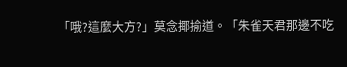「哦?這麼大方?」莫念揶揄道。「朱雀天君那邊不吃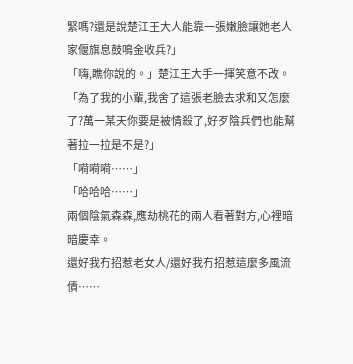緊嗎?還是說楚江王大人能靠一張嫩臉讓她老人家偃旗息鼓鳴金收兵?」
「嗨,瞧你說的。」楚江王大手一揮笑意不改。「為了我的小輩,我舍了這張老臉去求和又怎麼了?萬一某天你要是被情殺了,好歹陰兵們也能幫著拉一拉是不是?」
「嗬嗬嗬……」
「哈哈哈……」
兩個陰氣森森,應劫桃花的兩人看著對方,心裡暗暗慶幸。
還好我冇招惹老女人/還好我冇招惹這麼多風流債……